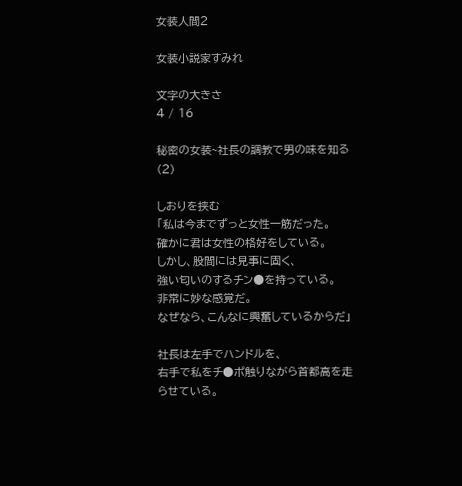女装人間2

女装小説家すみれ

文字の大きさ
4 / 16

秘密の女装~社長の調教で男の味を知る(2)

しおりを挟む
「私は今までずっと女性一筋だった。
確かに君は女性の格好をしている。
しかし、股間には見事に固く、
強い匂いのするチン●を持っている。
非常に妙な感覚だ。
なぜなら、こんなに興奮しているからだ」

社長は左手でハンドルを、
右手で私をチ●ポ触りながら首都高を走らせている。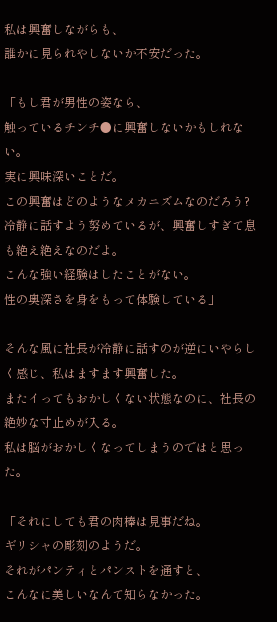私は興奮しながらも、
誰かに見られやしないか不安だった。

「もし君が男性の姿なら、
触っているチンチ●に興奮しないかもしれない。
実に興味深いことだ。
この興奮はどのようなメカニズムなのだろう?
冷静に話すよう努めているが、興奮しすぎて息も絶え絶えなのだよ。
こんな強い経験はしたことがない。
性の奥深さを身をもって体験している」

そんな風に社長が冷静に話すのが逆にいやらしく感じ、私はますます興奮した。
またイってもおかしくない状態なのに、社長の絶妙な寸止めが入る。
私は脳がおかしくなってしまうのではと思った。

「それにしても君の肉棒は見事だね。
ギリシャの彫刻のようだ。
それがパンティとパンストを通すと、
こんなに美しいなんて知らなかった。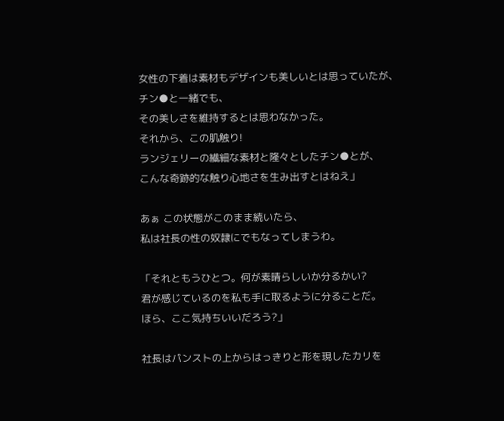女性の下着は素材もデザインも美しいとは思っていたが、
チン●と一緒でも、
その美しさを維持するとは思わなかった。
それから、この肌触り!
ランジェリーの繊細な素材と隆々としたチン●とが、
こんな奇跡的な触り心地さを生み出すとはねえ」

あぁ この状態がこのまま続いたら、
私は社長の性の奴隷にでもなってしまうわ。

「それともうひとつ。何が素晴らしいか分るかい?
君が感じているのを私も手に取るように分ることだ。
ほら、ここ気持ちいいだろう?」

社長はパンストの上からはっきりと形を現したカリを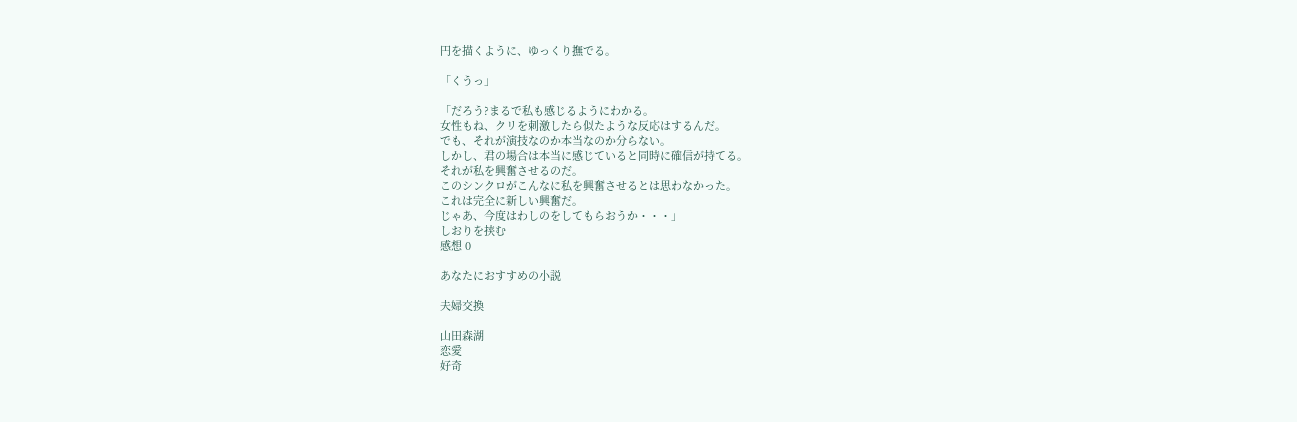円を描くように、ゆっくり撫でる。

「くうっ」

「だろう?まるで私も感じるようにわかる。
女性もね、クリを刺激したら似たような反応はするんだ。
でも、それが演技なのか本当なのか分らない。
しかし、君の場合は本当に感じていると同時に確信が持てる。
それが私を興奮させるのだ。
このシンクロがこんなに私を興奮させるとは思わなかった。
これは完全に新しい興奮だ。
じゃあ、今度はわしのをしてもらおうか・・・」
しおりを挟む
感想 0

あなたにおすすめの小説

夫婦交換

山田森湖
恋愛
好奇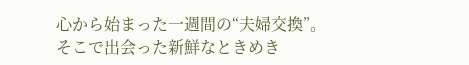心から始まった一週間の“夫婦交換”。そこで出会った新鮮なときめき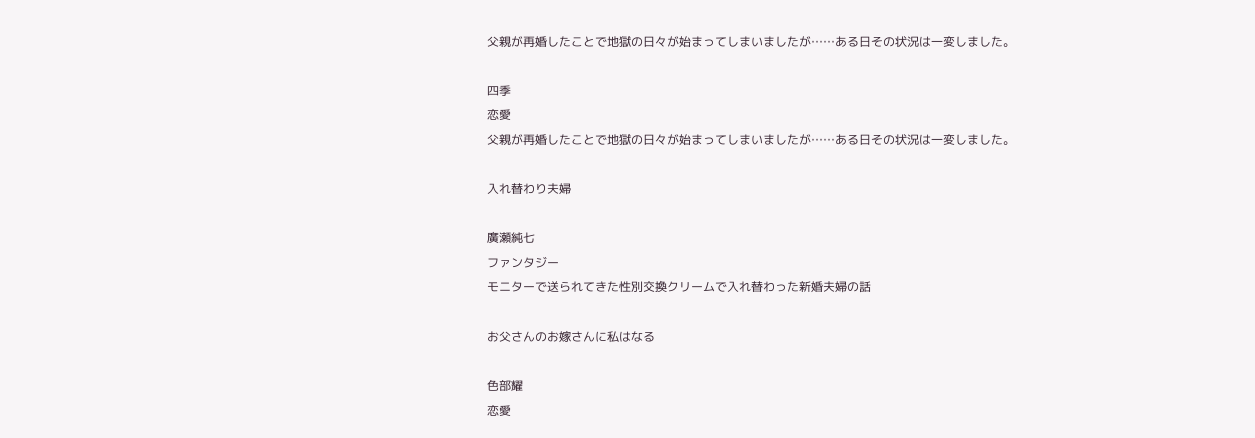父親が再婚したことで地獄の日々が始まってしまいましたが……ある日その状況は一変しました。

四季
恋愛
父親が再婚したことで地獄の日々が始まってしまいましたが……ある日その状況は一変しました。

入れ替わり夫婦

廣瀬純七
ファンタジー
モニターで送られてきた性別交換クリームで入れ替わった新婚夫婦の話

お父さんのお嫁さんに私はなる

色部耀
恋愛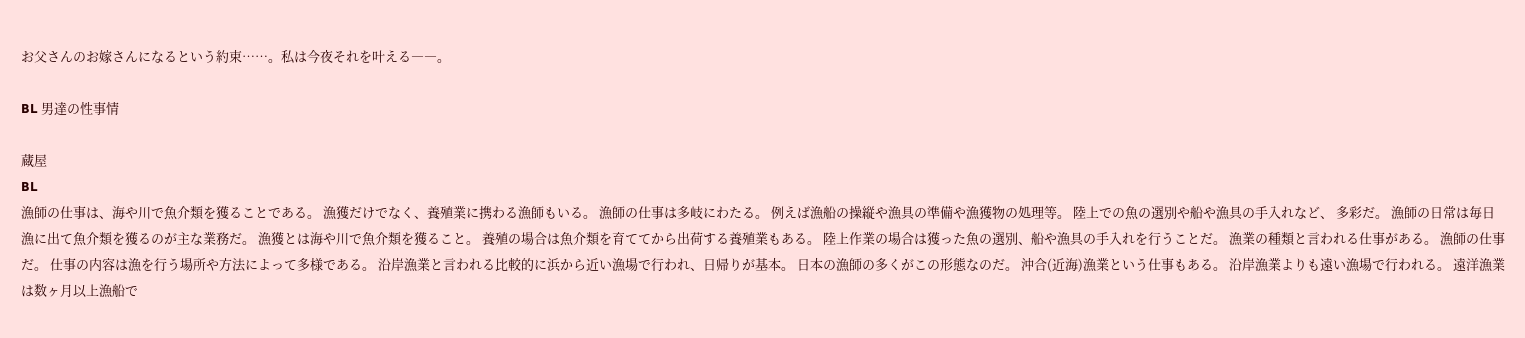お父さんのお嫁さんになるという約束……。私は今夜それを叶える――。

BL 男達の性事情

蔵屋
BL
漁師の仕事は、海や川で魚介類を獲ることである。 漁獲だけでなく、養殖業に携わる漁師もいる。 漁師の仕事は多岐にわたる。 例えば漁船の操縦や漁具の準備や漁獲物の処理等。 陸上での魚の選別や船や漁具の手入れなど、 多彩だ。 漁師の日常は毎日漁に出て魚介類を獲るのが主な業務だ。 漁獲とは海や川で魚介類を獲ること。 養殖の場合は魚介類を育ててから出荷する養殖業もある。 陸上作業の場合は獲った魚の選別、船や漁具の手入れを行うことだ。 漁業の種類と言われる仕事がある。 漁師の仕事だ。 仕事の内容は漁を行う場所や方法によって多様である。 沿岸漁業と言われる比較的に浜から近い漁場で行われ、日帰りが基本。 日本の漁師の多くがこの形態なのだ。 沖合(近海)漁業という仕事もある。 沿岸漁業よりも遠い漁場で行われる。 遠洋漁業は数ヶ月以上漁船で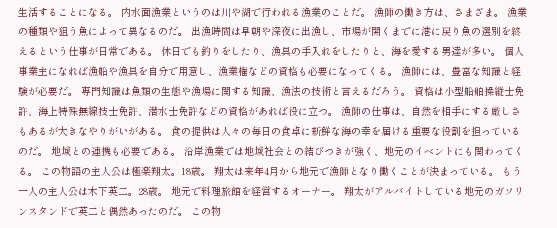生活することになる。 内水面漁業というのは川や湖で行われる漁業のことだ。 漁師の働き方は、さまざま。 漁業の種類や狙う魚によって異なるのだ。 出漁時間は早朝や深夜に出漁し、市場が開くまでに港に戻り魚の選別を終えるという仕事が日常である。 休日でも釣りをしたり、漁具の手入れをしたりと、海を愛する男達が多い。 個人事業主になれば漁船や漁具を自分で用意し、漁業権などの資格も必要になってくる。 漁師には、豊富な知識と経験が必要だ。 専門知識は魚類の生態や漁場に関する知識、漁法の技術と言えるだろう。 資格は小型船舶操縦士免許、海上特殊無線技士免許、潜水士免許などの資格があれば役に立つ。 漁師の仕事は、自然を相手にする厳しさもあるが大きなやりがいがある。 食の提供は人々の毎日の食卓に新鮮な海の幸を届ける重要な役割を担っているのだ。 地域との連携も必要である。 沿岸漁業では地域社会との結びつきが強く、地元のイベントにも関わってくる。 この物語の主人公は極楽翔太。18歳。 翔太は来年4月から地元で漁師となり働くことが決まっている。 もう一人の主人公は木下英二。28歳。 地元で料理旅館を経営するオーナー。 翔太がアルバイトしている地元のガソリンスタンドで英二と偶然あったのだ。 この物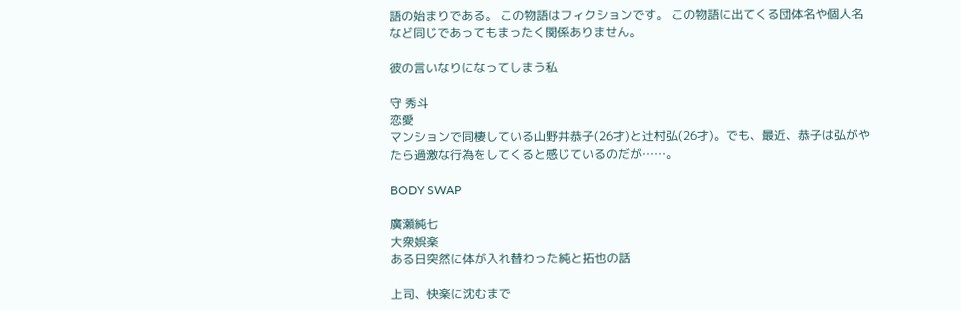語の始まりである。 この物語はフィクションです。 この物語に出てくる団体名や個人名など同じであってもまったく関係ありません。

彼の言いなりになってしまう私

守 秀斗
恋愛
マンションで同棲している山野井恭子(26才)と辻村弘(26才)。でも、最近、恭子は弘がやたら過激な行為をしてくると感じているのだが……。

BODY SWAP

廣瀬純七
大衆娯楽
ある日突然に体が入れ替わった純と拓也の話

上司、快楽に沈むまで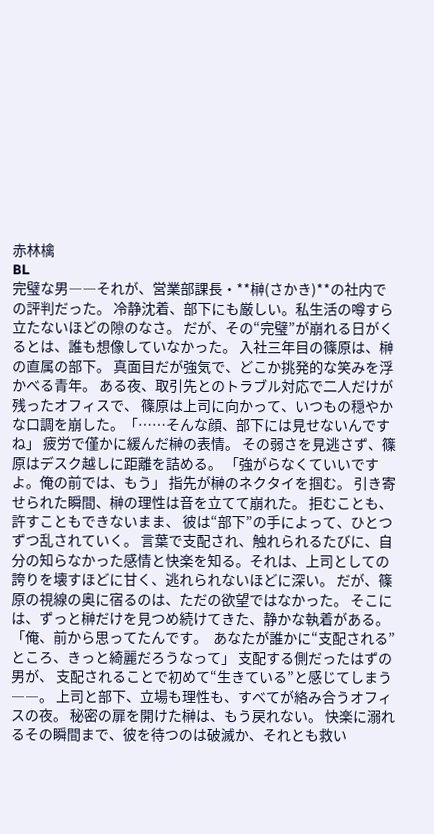赤林檎
BL
完璧な男――それが、営業部課長・**榊(さかき)**の社内での評判だった。 冷静沈着、部下にも厳しい。私生活の噂すら立たないほどの隙のなさ。 だが、その“完璧”が崩れる日がくるとは、誰も想像していなかった。 入社三年目の篠原は、榊の直属の部下。 真面目だが強気で、どこか挑発的な笑みを浮かべる青年。 ある夜、取引先とのトラブル対応で二人だけが残ったオフィスで、 篠原は上司に向かって、いつもの穏やかな口調を崩した。「……そんな顔、部下には見せないんですね」 疲労で僅かに緩んだ榊の表情。 その弱さを見逃さず、篠原はデスク越しに距離を詰める。 「強がらなくていいですよ。俺の前では、もう」 指先が榊のネクタイを掴む。 引き寄せられた瞬間、榊の理性は音を立てて崩れた。 拒むことも、許すこともできないまま、 彼は“部下”の手によって、ひとつずつ乱されていく。 言葉で支配され、触れられるたびに、自分の知らなかった感情と快楽を知る。それは、上司としての誇りを壊すほどに甘く、逃れられないほどに深い。 だが、篠原の視線の奥に宿るのは、ただの欲望ではなかった。 そこには、ずっと榊だけを見つめ続けてきた、静かな執着がある。 「俺、前から思ってたんです。  あなたが誰かに“支配される”ところ、きっと綺麗だろうなって」 支配する側だったはずの男が、 支配されることで初めて“生きている”と感じてしまう――。 上司と部下、立場も理性も、すべてが絡み合うオフィスの夜。 秘密の扉を開けた榊は、もう戻れない。 快楽に溺れるその瞬間まで、彼を待つのは破滅か、それとも救い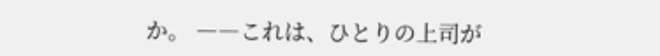か。 ――これは、ひとりの上司が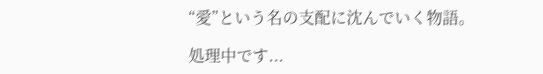“愛”という名の支配に沈んでいく物語。

処理中です...